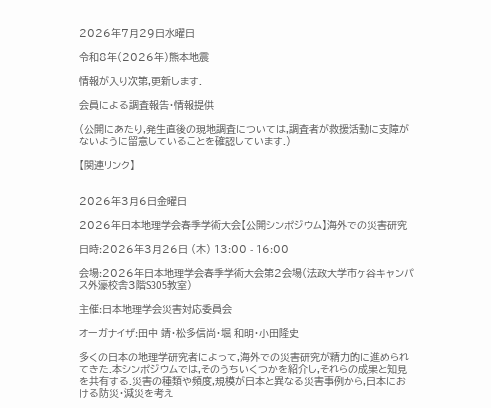2026年7月29日水曜日

令和8年(2026年)熊本地震

情報が入り次第,更新します.

会員による調査報告・情報提供

(公開にあたり,発生直後の現地調査については,調査者が救援活動に支障がないように留意していることを確認しています.)

【関連リンク】


2026年3月6日金曜日

2026年日本地理学会春季学術大会【公開シンポジウム】海外での災害研究

日時:2026年3月26日 (木) 13:00 - 16:00

会場:2026年日本地理学会春季学術大会第2会場(法政大学市ヶ谷キャンパス外濠校舎3階S305教室)

主催:日本地理学会災害対応委員会

オーガナイザ:田中 靖・松多信尚・堀 和明・小田隆史

多くの日本の地理学研究者によって,海外での災害研究が精力的に進められてきた.本シンポジウムでは,そのうちいくつかを紹介し,それらの成果と知見を共有する.災害の種類や頻度,規模が日本と異なる災害事例から,日本における防災・減災を考え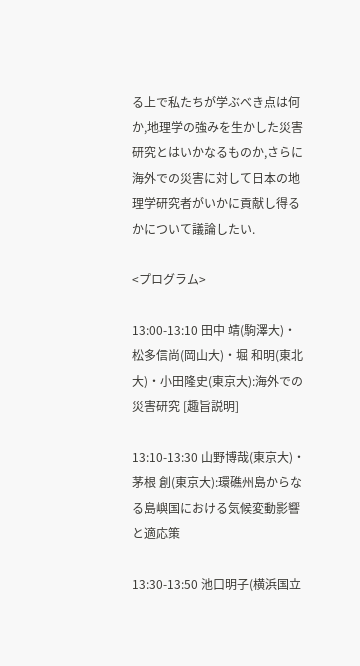る上で私たちが学ぶべき点は何か,地理学の強みを生かした災害研究とはいかなるものか,さらに海外での災害に対して日本の地理学研究者がいかに貢献し得るかについて議論したい.

<プログラム>

13:00-13:10 田中 靖(駒澤大)・松多信尚(岡山大)・堀 和明(東北大)・小田隆史(東京大):海外での災害研究 [趣旨説明]

13:10-13:30 山野博哉(東京大)・茅根 創(東京大):環礁州島からなる島嶼国における気候変動影響と適応策

13:30-13:50 池口明子(横浜国立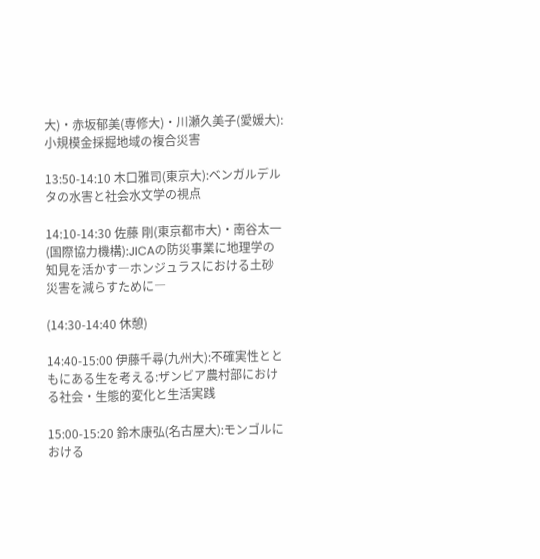大)・赤坂郁美(専修大)・川瀬久美子(愛媛大):小規模金採掘地域の複合災害

13:50-14:10 木口雅司(東京大):ベンガルデルタの水害と社会水文学の視点

14:10-14:30 佐藤 剛(東京都市大)・南谷太一(国際協力機構):JICAの防災事業に地理学の知見を活かす―ホンジュラスにおける土砂災害を減らすために―

(14:30-14:40 休憩)

14:40-15:00 伊藤千尋(九州大):不確実性とともにある生を考える:ザンビア農村部における社会・生態的変化と生活実践

15:00-15:20 鈴木康弘(名古屋大):モンゴルにおける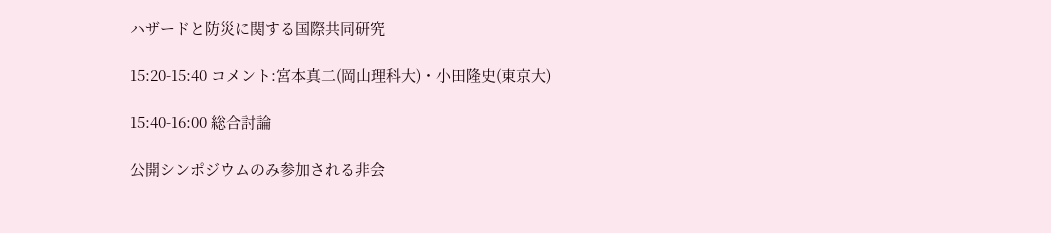ハザードと防災に関する国際共同研究

15:20-15:40 コメント:宮本真二(岡山理科大)・小田隆史(東京大)

15:40-16:00 総合討論

公開シンポジウムのみ参加される非会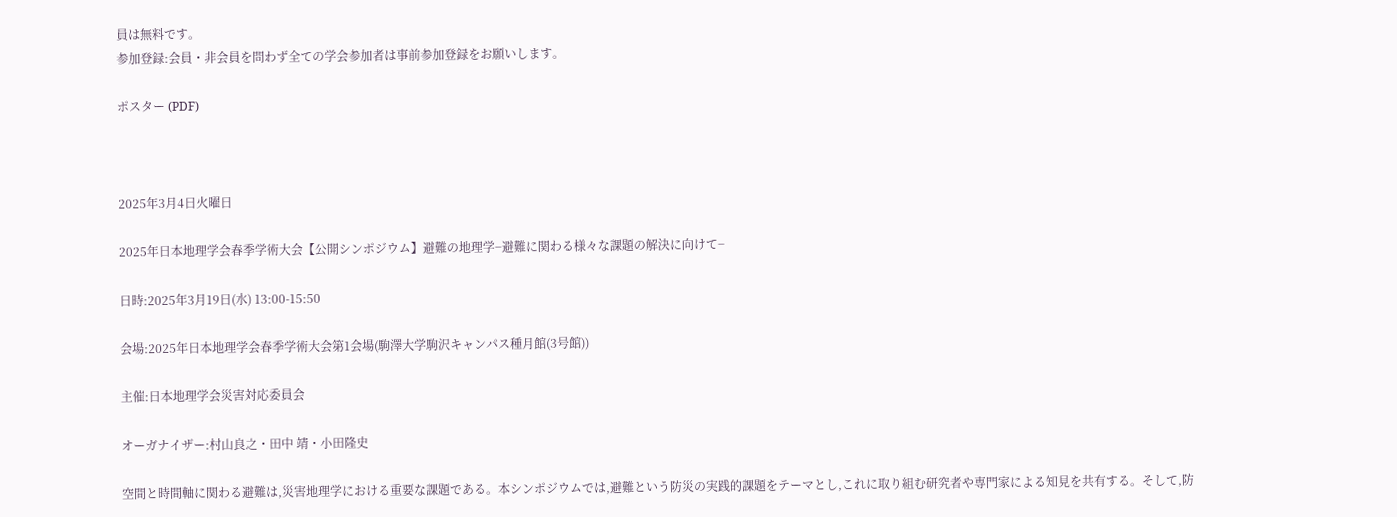員は無料です。
参加登録:会員・非会員を問わず全ての学会参加者は事前参加登録をお願いします。

ポスター (PDF)



2025年3月4日火曜日

2025年日本地理学会春季学術大会【公開シンポジウム】避難の地理学−避難に関わる様々な課題の解決に向けて−

日時:2025年3月19日(水) 13:00-15:50

会場:2025年日本地理学会春季学術大会第1会場(駒澤大学駒沢キャンパス種月館(3号館))

主催:日本地理学会災害対応委員会

オーガナイザー:村山良之・田中 靖・小田隆史

空間と時間軸に関わる避難は,災害地理学における重要な課題である。本シンポジウムでは,避難という防災の実践的課題をテーマとし,これに取り組む研究者や専門家による知見を共有する。そして,防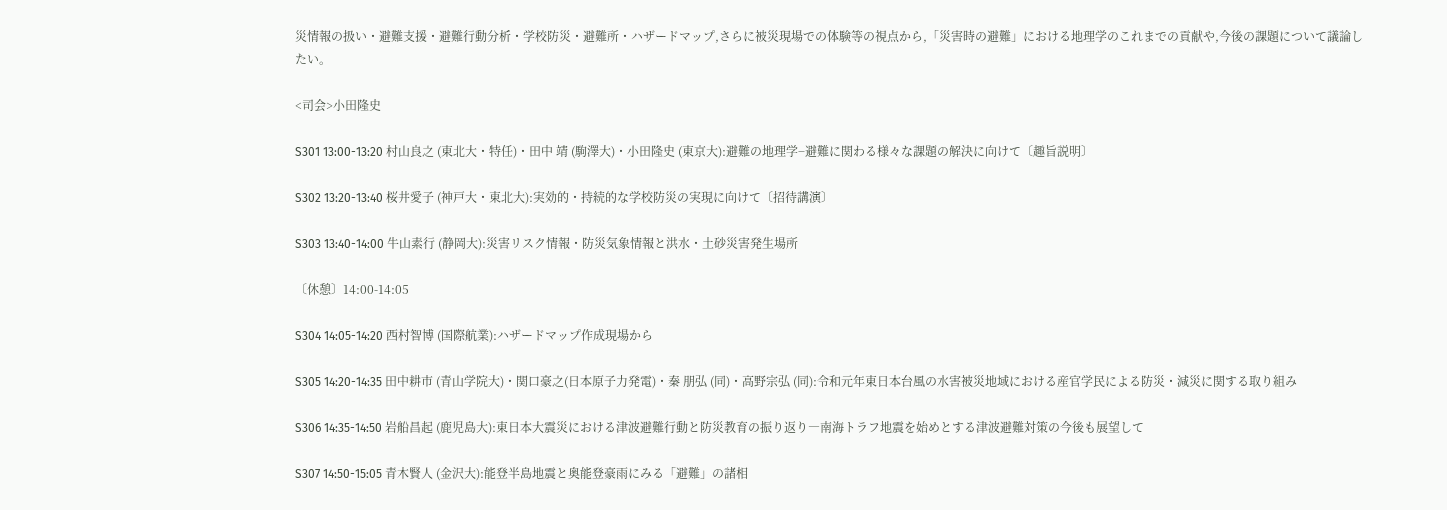災情報の扱い・避難支援・避難行動分析・学校防災・避難所・ハザードマップ,さらに被災現場での体験等の視点から,「災害時の避難」における地理学のこれまでの貢献や,今後の課題について議論したい。

<司会>小田隆史

S301 13:00-13:20 村山良之 (東北大・特任)・田中 靖 (駒澤大)・小田隆史 (東京大):避難の地理学−避難に関わる様々な課題の解決に向けて〔趣旨説明〕

S302 13:20-13:40 桜井愛子 (神戸大・東北大):実効的・持続的な学校防災の実現に向けて〔招待講演〕

S303 13:40-14:00 牛山素行 (静岡大):災害リスク情報・防災気象情報と洪水・土砂災害発生場所

〔休憩〕14:00-14:05

S304 14:05-14:20 西村智博 (国際航業):ハザードマップ作成現場から

S305 14:20-14:35 田中耕市 (青山学院大)・関口豪之(日本原子力発電)・秦 朋弘 (同)・高野宗弘 (同):令和元年東日本台風の水害被災地域における産官学民による防災・減災に関する取り組み

S306 14:35-14:50 岩船昌起 (鹿児島大):東日本大震災における津波避難行動と防災教育の振り返り―南海トラフ地震を始めとする津波避難対策の今後も展望して

S307 14:50-15:05 青木賢人 (金沢大):能登半島地震と奥能登豪雨にみる「避難」の諸相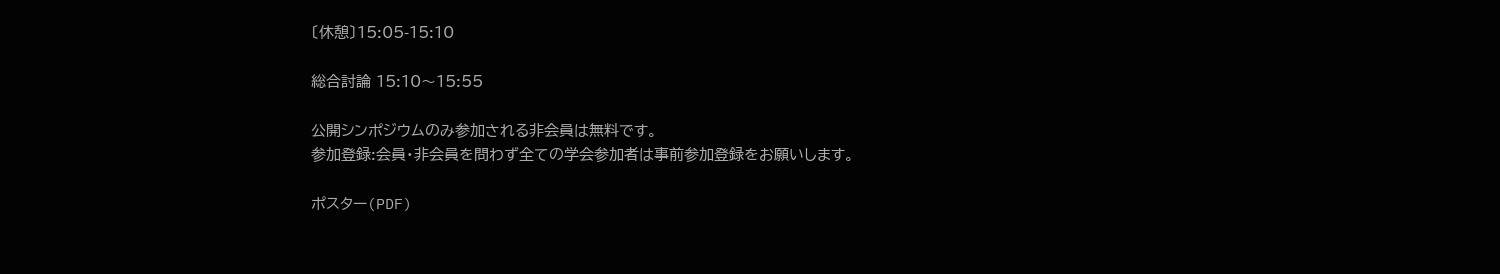〔休憩〕15:05-15:10

総合討論 15:10〜15:55

公開シンポジウムのみ参加される非会員は無料です。
参加登録:会員・非会員を問わず全ての学会参加者は事前参加登録をお願いします。

ポスター(PDF)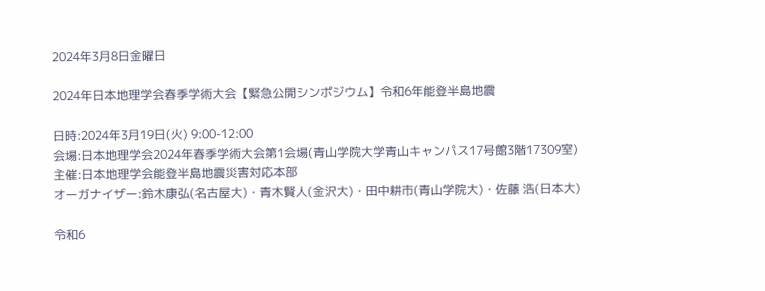2024年3月8日金曜日

2024年日本地理学会春季学術大会【緊急公開シンポジウム】令和6年能登半島地震

日時:2024年3月19日(火) 9:00-12:00
会場:日本地理学会2024年春季学術大会第1会場(青山学院大学青山キャンパス17号館3階17309室)
主催:日本地理学会能登半島地震災害対応本部
オーガナイザー:鈴木康弘(名古屋大)・青木賢人(金沢大)・田中耕市(青山学院大)・佐藤 浩(日本大)

令和6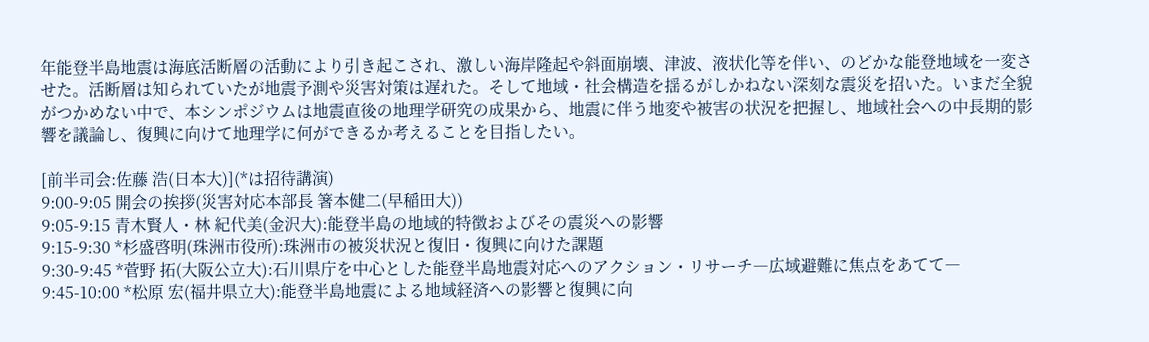年能登半島地震は海底活断層の活動により引き起こされ、激しい海岸隆起や斜面崩壊、津波、液状化等を伴い、のどかな能登地域を一変させた。活断層は知られていたが地震予測や災害対策は遅れた。そして地域・社会構造を揺るがしかねない深刻な震災を招いた。いまだ全貌がつかめない中で、本シンポジウムは地震直後の地理学研究の成果から、地震に伴う地変や被害の状況を把握し、地域社会への中長期的影響を議論し、復興に向けて地理学に何ができるか考えることを目指したい。

[前半司会:佐藤 浩(日本大)](*は招待講演)
9:00-9:05 開会の挨拶(災害対応本部長 箸本健二(早稲田大))
9:05-9:15 青木賢人・林 紀代美(金沢大):能登半島の地域的特徴およびその震災への影響
9:15-9:30 *杉盛啓明(珠洲市役所):珠洲市の被災状況と復旧・復興に向けた課題
9:30-9:45 *菅野 拓(大阪公立大):石川県庁を中心とした能登半島地震対応へのアクション・リサーチ―広域避難に焦点をあてて―
9:45-10:00 *松原 宏(福井県立大):能登半島地震による地域経済への影響と復興に向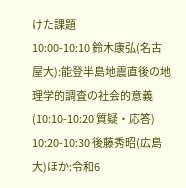けた課題
10:00-10:10 鈴木康弘(名古屋大):能登半島地震直後の地理学的調査の社会的意義
(10:10-10:20 質疑・応答)
10:20-10:30 後藤秀昭(広島大)ほか:令和6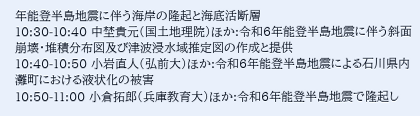年能登半島地震に伴う海岸の隆起と海底活断層
10:30-10:40 中埜貴元(国土地理院)ほか:令和6年能登半島地震に伴う斜面崩壊・堆積分布図及び津波浸水域推定図の作成と提供
10:40-10:50 小岩直人(弘前大)ほか:令和6年能登半島地震による石川県内灘町における液状化の被害
10:50-11:00 小倉拓郎(兵庫教育大)ほか:令和6年能登半島地震で隆起し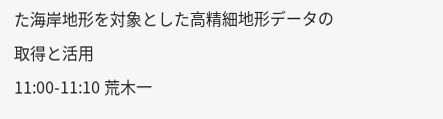た海岸地形を対象とした高精細地形データの取得と活用
11:00-11:10 荒木一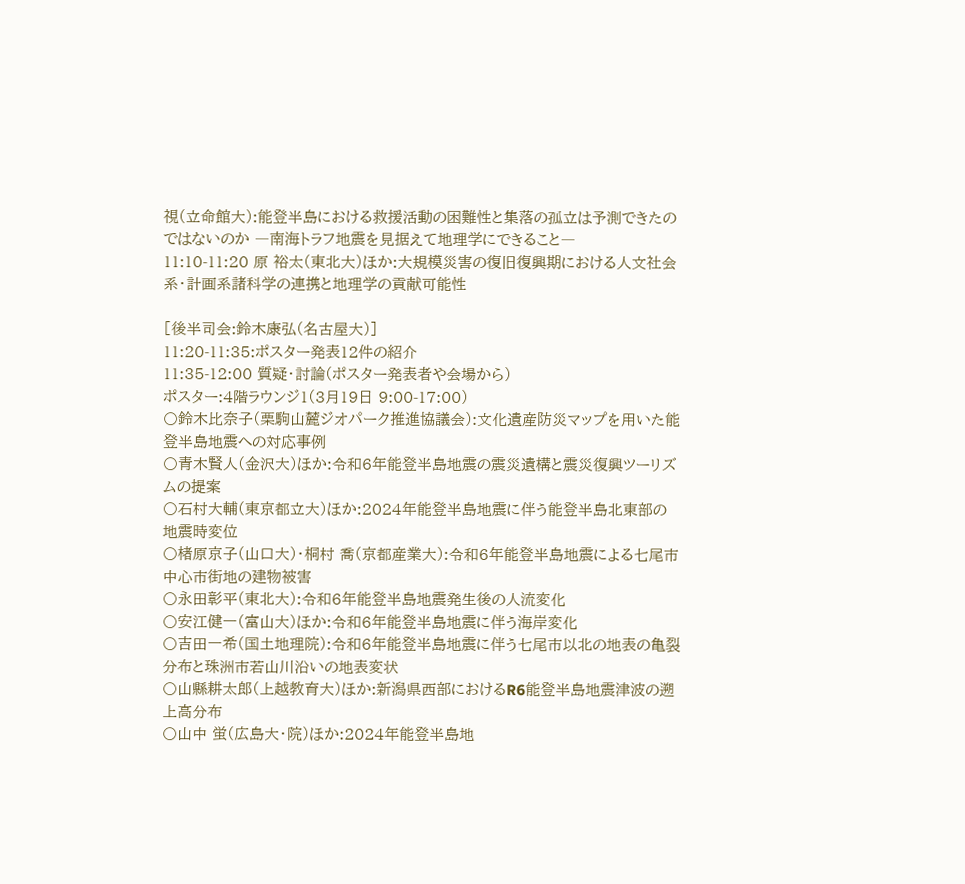視(立命館大):能登半島における救援活動の困難性と集落の孤立は予測できたのではないのか ―南海トラフ地震を見据えて地理学にできること―
11:10-11:20 原 裕太(東北大)ほか:大規模災害の復旧復興期における人文社会系・計画系諸科学の連携と地理学の貢献可能性

[後半司会:鈴木康弘(名古屋大)]
11:20-11:35:ポスター発表12件の紹介
11:35-12:00 質疑・討論(ポスター発表者や会場から)
ポスター:4階ラウンジ1(3月19日 9:00-17:00)
〇鈴木比奈子(栗駒山麓ジオパーク推進協議会):文化遺産防災マップを用いた能登半島地震への対応事例
〇青木賢人(金沢大)ほか:令和6年能登半島地震の震災遺構と震災復興ツーリズムの提案
〇石村大輔(東京都立大)ほか:2024年能登半島地震に伴う能登半島北東部の地震時変位
〇楮原京子(山口大)・桐村 喬(京都産業大):令和6年能登半島地震による七尾市中心市街地の建物被害
〇永田彰平(東北大):令和6年能登半島地震発生後の人流変化
〇安江健一(富山大)ほか:令和6年能登半島地震に伴う海岸変化
〇吉田一希(国土地理院):令和6年能登半島地震に伴う七尾市以北の地表の亀裂分布と珠洲市若山川沿いの地表変状
〇山縣耕太郎(上越教育大)ほか:新潟県西部におけるR6能登半島地震津波の遡上高分布
〇山中 蛍(広島大・院)ほか:2024年能登半島地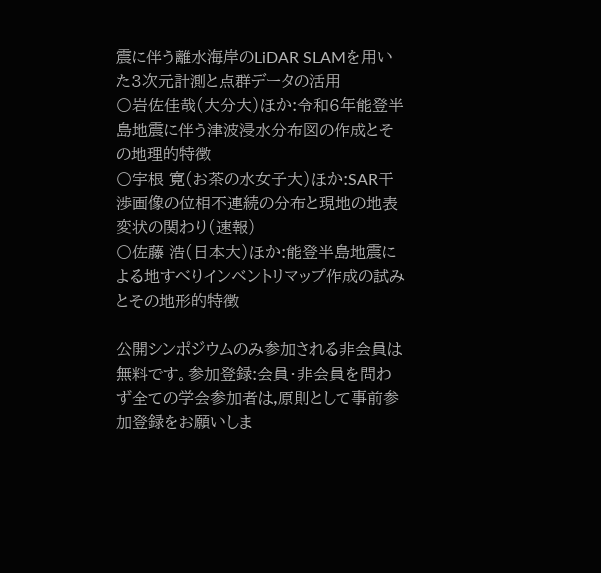震に伴う離水海岸のLiDAR SLAMを用いた3次元計測と点群データの活用
〇岩佐佳哉(大分大)ほか:令和6年能登半島地震に伴う津波浸水分布図の作成とその地理的特徴
〇宇根 寛(お茶の水女子大)ほか:SAR干渉画像の位相不連続の分布と現地の地表変状の関わり(速報)
〇佐藤 浩(日本大)ほか:能登半島地震による地すべりインベントリマップ作成の試みとその地形的特徴

公開シンポジウムのみ参加される非会員は無料です。参加登録:会員・非会員を問わず全ての学会参加者は,原則として事前参加登録をお願いしま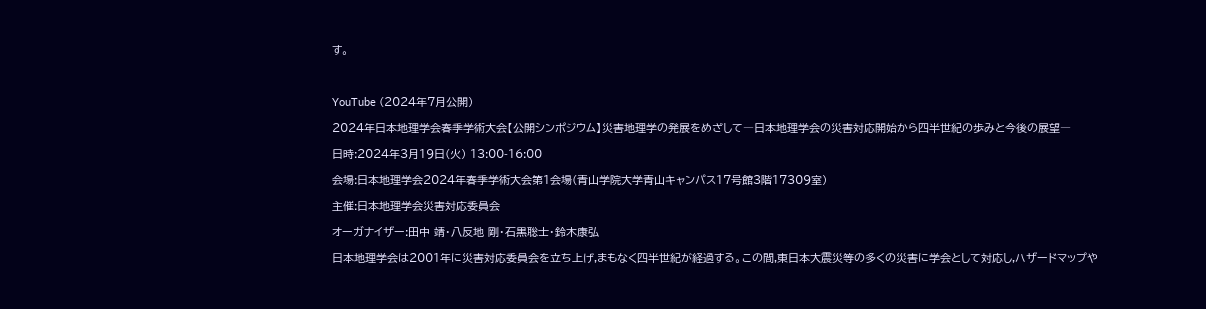す。



YouTube (2024年7月公開)

2024年日本地理学会春季学術大会【公開シンポジウム】災害地理学の発展をめざして―日本地理学会の災害対応開始から四半世紀の歩みと今後の展望―

日時:2024年3月19日(火) 13:00-16:00

会場:日本地理学会2024年春季学術大会第1会場(青山学院大学青山キャンパス17号館3階17309室)

主催:日本地理学会災害対応委員会

オーガナイザー:田中 靖・八反地 剛・石黒聡士・鈴木康弘

日本地理学会は2001年に災害対応委員会を立ち上げ,まもなく四半世紀が経過する。この間,東日本大震災等の多くの災害に学会として対応し,ハザードマップや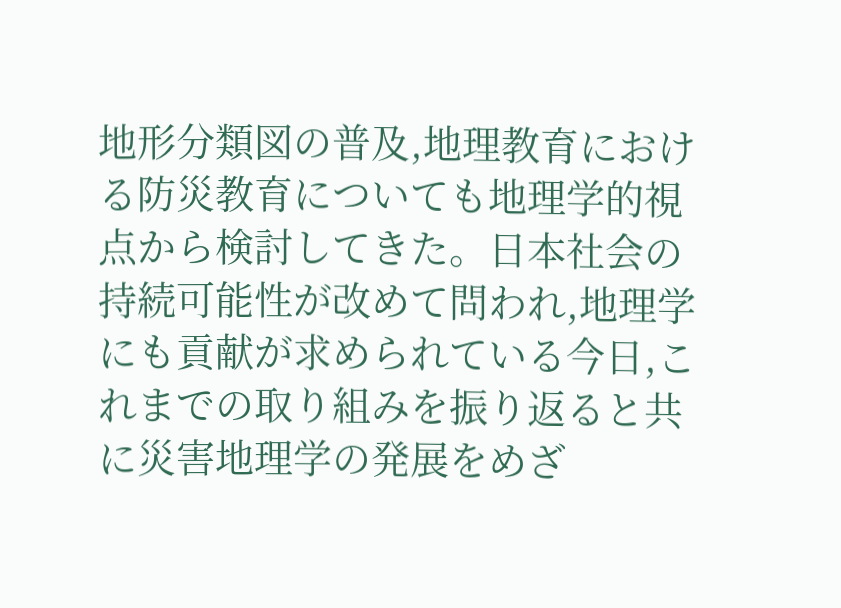地形分類図の普及,地理教育における防災教育についても地理学的視点から検討してきた。日本社会の持続可能性が改めて問われ,地理学にも貢献が求められている今日,これまでの取り組みを振り返ると共に災害地理学の発展をめざ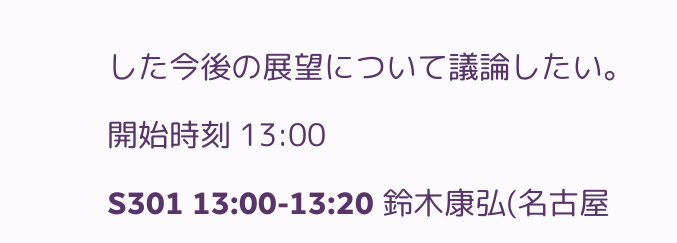した今後の展望について議論したい。

開始時刻 13:00

S301 13:00-13:20 鈴木康弘(名古屋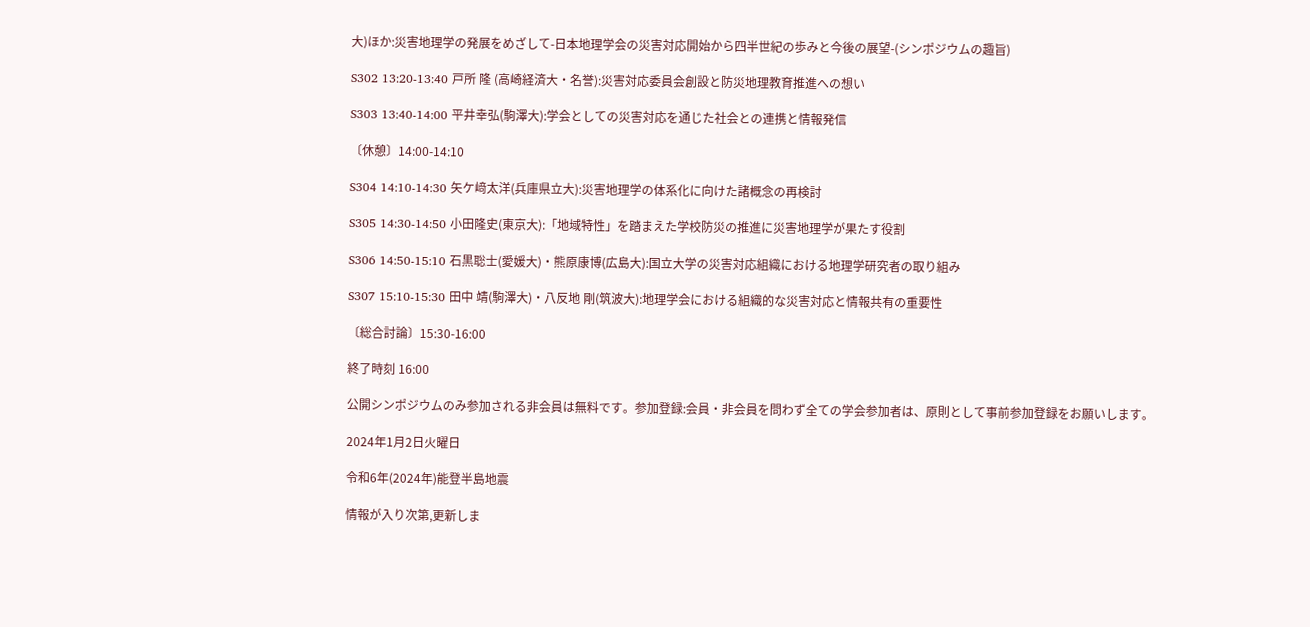大)ほか:災害地理学の発展をめざして-日本地理学会の災害対応開始から四半世紀の歩みと今後の展望-(シンポジウムの趣旨)

S302 13:20-13:40 戸所 隆 (高崎経済大・名誉):災害対応委員会創設と防災地理教育推進への想い

S303 13:40-14:00 平井幸弘(駒澤大):学会としての災害対応を通じた社会との連携と情報発信

〔休憩〕14:00-14:10

S304 14:10-14:30 矢ケ﨑太洋(兵庫県立大):災害地理学の体系化に向けた諸概念の再検討

S305 14:30-14:50 小田隆史(東京大):「地域特性」を踏まえた学校防災の推進に災害地理学が果たす役割

S306 14:50-15:10 石黒聡士(愛媛大)・熊原康博(広島大):国立大学の災害対応組織における地理学研究者の取り組み

S307 15:10-15:30 田中 靖(駒澤大)・八反地 剛(筑波大):地理学会における組織的な災害対応と情報共有の重要性

〔総合討論〕15:30-16:00

終了時刻 16:00

公開シンポジウムのみ参加される非会員は無料です。参加登録:会員・非会員を問わず全ての学会参加者は、原則として事前参加登録をお願いします。

2024年1月2日火曜日

令和6年(2024年)能登半島地震

情報が入り次第,更新しま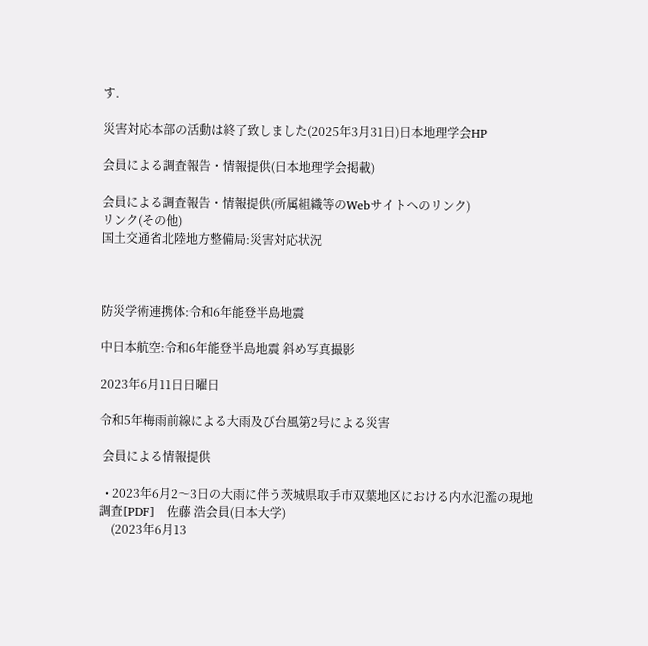す.

災害対応本部の活動は終了致しました(2025年3月31日)日本地理学会HP

会員による調査報告・情報提供(日本地理学会掲載)

会員による調査報告・情報提供(所属組織等のWebサイトへのリンク)
リンク(その他)
国土交通省北陸地方整備局:災害対応状況



防災学術連携体:令和6年能登半島地震

中日本航空:令和6年能登半島地震 斜め写真撮影

2023年6月11日日曜日

令和5年梅雨前線による大雨及び台風第2号による災害

 会員による情報提供

  • 2023年6月2〜3日の大雨に伴う茨城県取手市双葉地区における内水氾濫の現地調査[PDF]   佐藤 浩会員(日本大学)
    (2023年6月13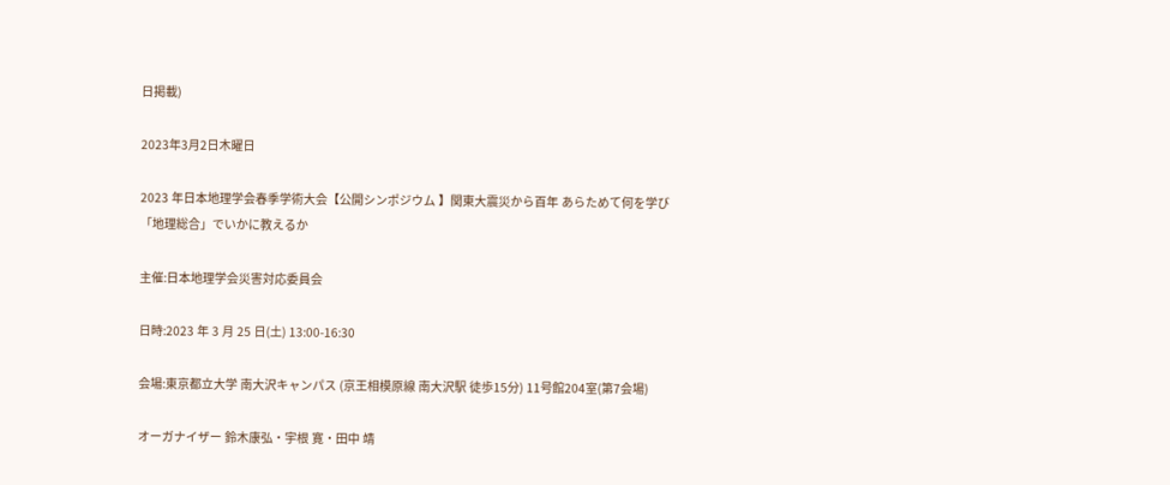日掲載)

2023年3月2日木曜日

2023 年日本地理学会春季学術大会【公開シンポジウム 】関東大震災から百年 あらためて何を学び 「地理総合」でいかに教えるか

主催:日本地理学会災害対応委員会

日時:2023 年 3 月 25 日(土) 13:00-16:30

会場:東京都立大学 南大沢キャンパス (京王相模原線 南大沢駅 徒歩15分) 11号館204室(第7会場)

オーガナイザー 鈴木康弘・宇根 寛・田中 靖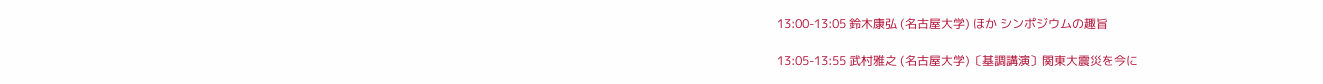13:00-13:05 鈴木康弘 (名古屋大学) ほか シンポジウムの趣旨

13:05-13:55 武村雅之 (名古屋大学)〔基調講演〕関東大震災を今に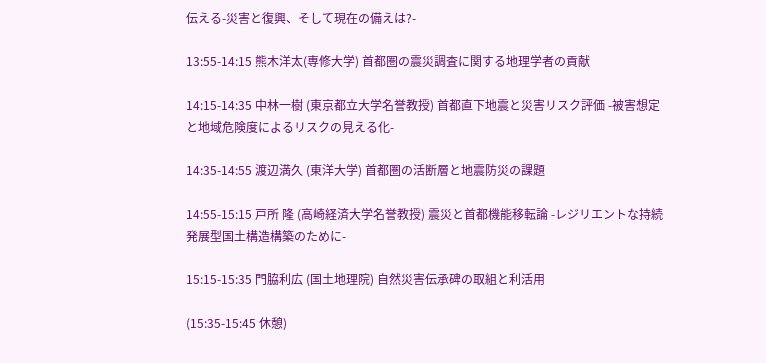伝える-災害と復興、そして現在の備えは?-

13:55-14:15 熊木洋太(専修大学) 首都圏の震災調査に関する地理学者の貢献

14:15-14:35 中林一樹 (東京都立大学名誉教授) 首都直下地震と災害リスク評価 -被害想定と地域危険度によるリスクの見える化-

14:35-14:55 渡辺満久 (東洋大学) 首都圏の活断層と地震防災の課題

14:55-15:15 戸所 隆 (高崎経済大学名誉教授) 震災と首都機能移転論 -レジリエントな持続発展型国土構造構築のために-

15:15-15:35 門脇利広 (国土地理院) 自然災害伝承碑の取組と利活用

(15:35-15:45 休憩)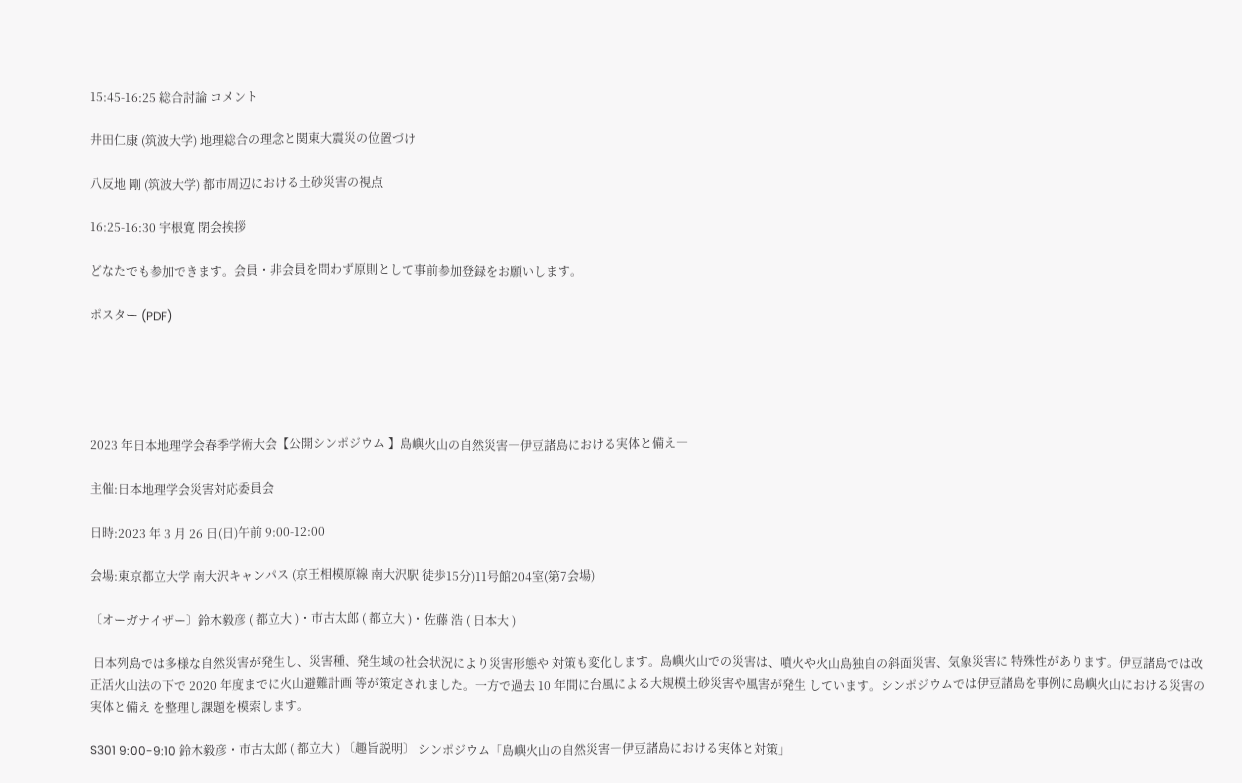15:45-16:25 総合討論 コメント

井田仁康 (筑波大学) 地理総合の理念と関東大震災の位置づけ

八反地 剛 (筑波大学) 都市周辺における土砂災害の視点

16:25-16:30 宇根寛 閉会挨拶

どなたでも参加できます。会員・非会員を問わず原則として事前参加登録をお願いします。

ポスター (PDF)





2023 年日本地理学会春季学術大会【公開シンポジウム 】島嶼火山の自然災害―伊豆諸島における実体と備え―

主催:日本地理学会災害対応委員会

日時:2023 年 3 月 26 日(日)午前 9:00-12:00

会場:東京都立大学 南大沢キャンパス (京王相模原線 南大沢駅 徒歩15分)11号館204室(第7会場)

〔オーガナイザー〕鈴木毅彦 ( 都立大 )・市古太郎 ( 都立大 )・佐藤 浩 ( 日本大 )

 日本列島では多様な自然災害が発生し、災害種、発生域の社会状況により災害形態や 対策も変化します。島嶼火山での災害は、噴火や火山島独自の斜面災害、気象災害に 特殊性があります。伊豆諸島では改正活火山法の下で 2020 年度までに火山避難計画 等が策定されました。一方で過去 10 年間に台風による大規模土砂災害や風害が発生 しています。シンポジウムでは伊豆諸島を事例に島嶼火山における災害の実体と備え を整理し課題を模索します。

S301 9:00-9:10 鈴木毅彦・市古太郎 ( 都立大 ) 〔趣旨説明〕 シンポジウム「島嶼火山の自然災害―伊豆諸島における実体と対策」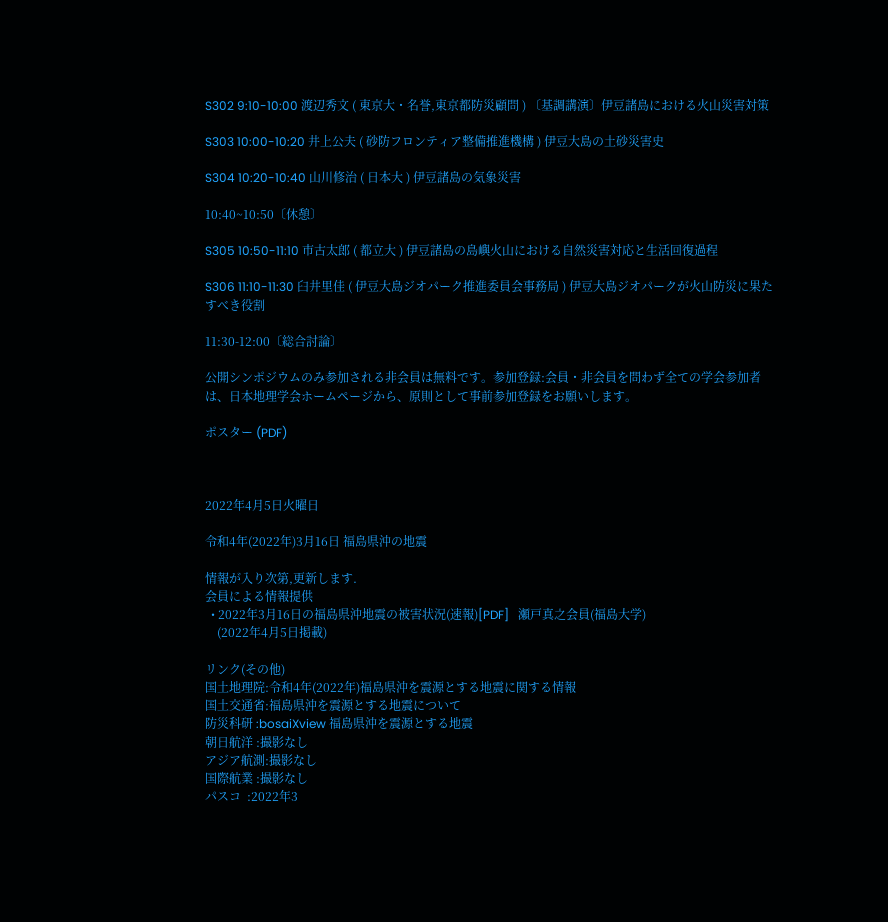S302 9:10-10:00 渡辺秀文 ( 東京大・名誉,東京都防災顧問 ) 〔基調講演〕伊豆諸島における火山災害対策

S303 10:00-10:20 井上公夫 ( 砂防フロンティア整備推進機構 ) 伊豆大島の土砂災害史

S304 10:20-10:40 山川修治 ( 日本大 ) 伊豆諸島の気象災害

10:40~10:50〔休憩〕

S305 10:50-11:10 市古太郎 ( 都立大 ) 伊豆諸島の島嶼火山における自然災害対応と生活回復過程

S306 11:10-11:30 臼井里佳 ( 伊豆大島ジオパーク推進委員会事務局 ) 伊豆大島ジオパークが火山防災に果たすべき役割

11:30-12:00〔総合討論〕

公開シンポジウムのみ参加される非会員は無料です。参加登録:会員・非会員を問わず全ての学会参加者は、日本地理学会ホームページから、原則として事前参加登録をお願いします。

ポスター (PDF)



2022年4月5日火曜日

令和4年(2022年)3月16日 福島県沖の地震

情報が入り次第,更新します.
会員による情報提供
  • 2022年3月16日の福島県沖地震の被害状況(速報)[PDF]   瀬戸真之会員(福島大学)
    (2022年4月5日掲載)

リンク(その他)
国土地理院:令和4年(2022年)福島県沖を震源とする地震に関する情報
国土交通省:福島県沖を震源とする地震について
防災科研 :bosaiXview 福島県沖を震源とする地震
朝日航洋 :撮影なし
アジア航測:撮影なし
国際航業 :撮影なし
パスコ  :2022年3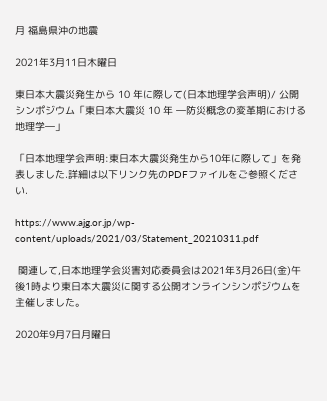月 福島県沖の地震

2021年3月11日木曜日

東日本大震災発生から 10 年に際して(日本地理学会声明)/ 公開シンポジウム「東日本大震災 10 年 ―防災概念の変革期における地理学―」

「⽇本地理学会声明:東⽇本⼤震災発⽣から10年に際して」を発表しました.詳細は以下リンク先のPDFファイルをご参照ください.

https://www.ajg.or.jp/wp-content/uploads/2021/03/Statement_20210311.pdf

 関連して,日本地理学会災害対応委員会は2021年3月26日(金)午後1時より東日本大震災に関する公開オンラインシンポジウムを主催しました。

2020年9月7日月曜日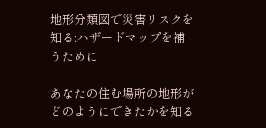地形分類図で災害リスクを知る:ハザードマップを補うために

あなたの住む場所の地形がどのようにできたかを知る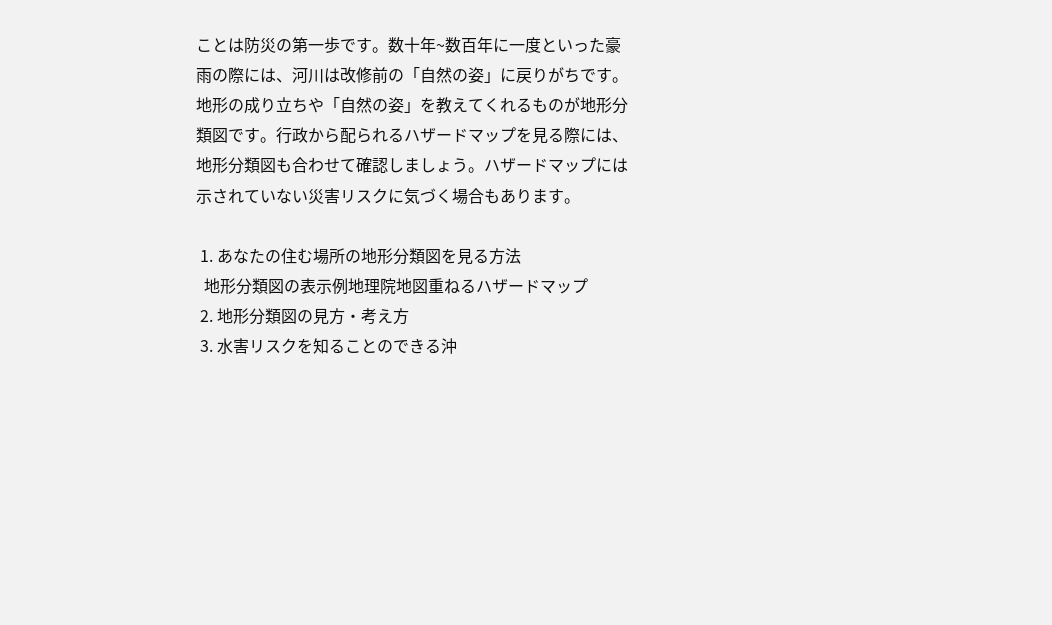ことは防災の第一歩です。数十年~数百年に一度といった豪雨の際には、河川は改修前の「自然の姿」に戻りがちです。地形の成り立ちや「自然の姿」を教えてくれるものが地形分類図です。行政から配られるハザードマップを見る際には、地形分類図も合わせて確認しましょう。ハザードマップには示されていない災害リスクに気づく場合もあります。

 1. あなたの住む場所の地形分類図を見る方法
  地形分類図の表示例地理院地図重ねるハザードマップ
 2. 地形分類図の見方・考え方
 3. 水害リスクを知ることのできる沖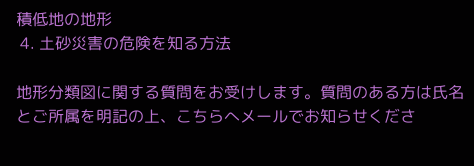積低地の地形
 4. 土砂災害の危険を知る方法

地形分類図に関する質問をお受けします。質問のある方は氏名とご所属を明記の上、こちらへメールでお知らせくださ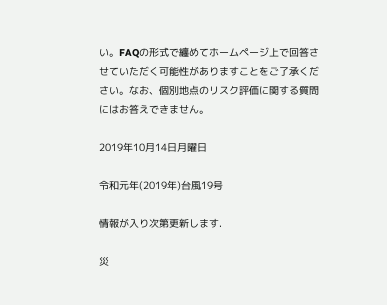い。FAQの形式で纏めてホームページ上で回答させていただく可能性がありますことをご了承ください。なお、個別地点のリスク評価に関する質問にはお答えできません。

2019年10月14日月曜日

令和元年(2019年)台風19号

情報が入り次第更新します.

災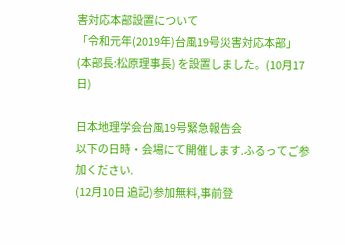害対応本部設置について
「令和元年(2019年)台風19号災害対応本部」
(本部長:松原理事長) を設置しました。(10月17日)

日本地理学会台風19号緊急報告会
以下の日時・会場にて開催します.ふるってご参加ください.
(12月10日 追記)参加無料,事前登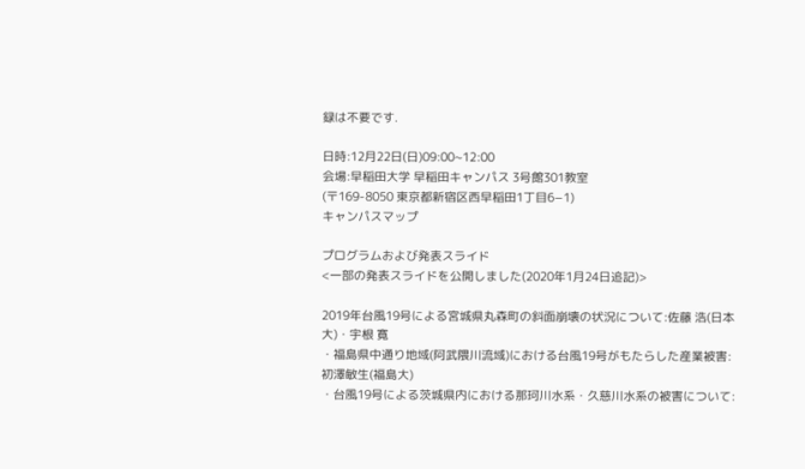録は不要です.

日時:12月22日(日)09:00~12:00
会場:早稲田大学 早稲田キャンパス 3号館301教室
(〒169-8050 東京都新宿区西早稲田1丁目6−1)
キャンパスマップ

プログラムおよび発表スライド
<一部の発表スライドを公開しました(2020年1月24日追記)>

2019年台風19号による宮城県丸森町の斜面崩壊の状況について:佐藤 浩(日本大)・宇根 寛
・福島県中通り地域(阿武隈川流域)における台風19号がもたらした産業被害:初澤敏生(福島大)
・台風19号による茨城県内における那珂川水系・久慈川水系の被害について: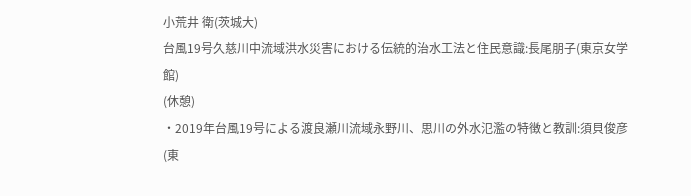小荒井 衛(茨城大)
台風19号久慈川中流域洪水災害における伝統的治水工法と住民意識:長尾朋子(東京女学館)
(休憩)
・2019年台風19号による渡良瀬川流域永野川、思川の外水氾濫の特徴と教訓:須貝俊彦(東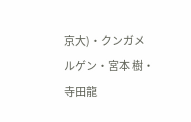京大)・クンガメルゲン・宮本 樹・寺田龍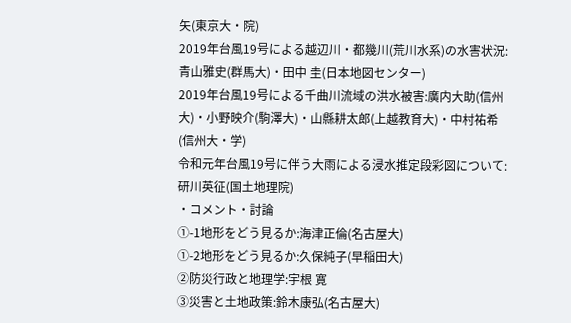矢(東京大・院)
2019年台風19号による越辺川・都幾川(荒川水系)の水害状況:青山雅史(群馬大)・田中 圭(日本地図センター)
2019年台風19号による千曲川流域の洪水被害:廣内大助(信州大)・小野映介(駒澤大)・山縣耕太郎(上越教育大)・中村祐希(信州大・学)
令和元年台風19号に伴う大雨による浸水推定段彩図について:研川英征(国土地理院)
・コメント・討論
①-1地形をどう見るか:海津正倫(名古屋大)
①-2地形をどう見るか:久保純子(早稲田大)
②防災行政と地理学:宇根 寛
③災害と土地政策:鈴木康弘(名古屋大)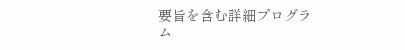要旨を含む詳細プログラム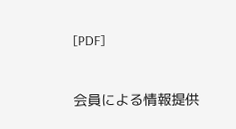[PDF]


会員による情報提供